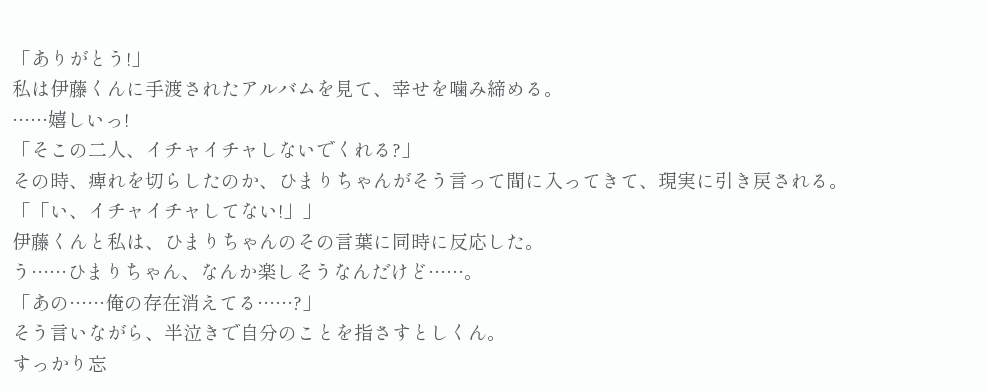「ありがとう!」
私は伊藤くんに手渡されたアルバムを見て、幸せを噛み締める。
……嬉しいっ!
「そこの二人、イチャイチャしないでくれる?」
その時、痺れを切らしたのか、ひまりちゃんがそう言って間に入ってきて、現実に引き戻される。
「「い、イチャイチャしてない!」」
伊藤くんと私は、ひまりちゃんのその言葉に同時に反応した。
う……ひまりちゃん、なんか楽しそうなんだけど……。
「あの……俺の存在消えてる……?」
そう言いながら、半泣きで自分のことを指さすとしくん。
すっかり忘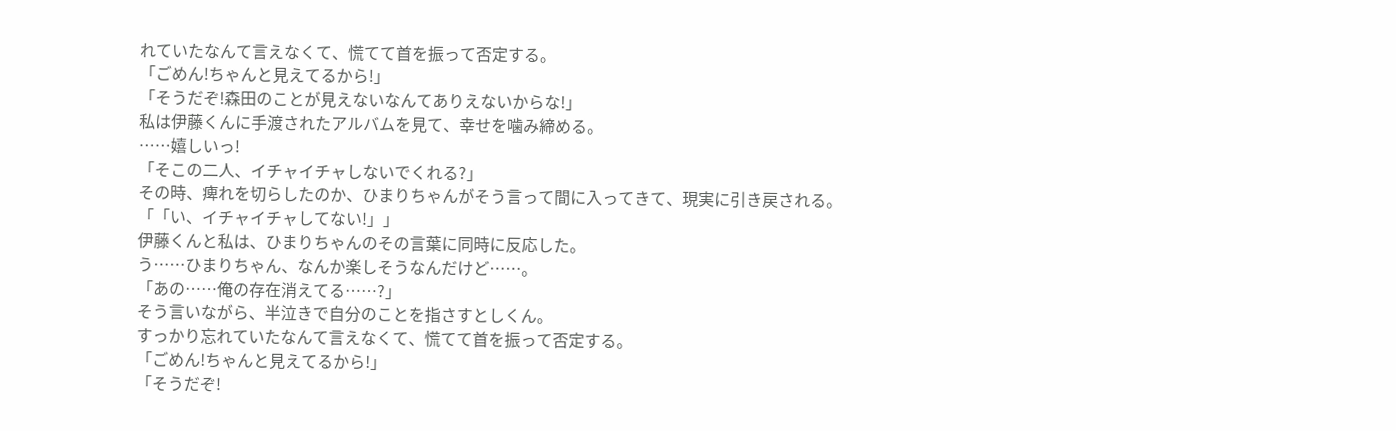れていたなんて言えなくて、慌てて首を振って否定する。
「ごめん!ちゃんと見えてるから!」
「そうだぞ!森田のことが見えないなんてありえないからな!」
私は伊藤くんに手渡されたアルバムを見て、幸せを噛み締める。
……嬉しいっ!
「そこの二人、イチャイチャしないでくれる?」
その時、痺れを切らしたのか、ひまりちゃんがそう言って間に入ってきて、現実に引き戻される。
「「い、イチャイチャしてない!」」
伊藤くんと私は、ひまりちゃんのその言葉に同時に反応した。
う……ひまりちゃん、なんか楽しそうなんだけど……。
「あの……俺の存在消えてる……?」
そう言いながら、半泣きで自分のことを指さすとしくん。
すっかり忘れていたなんて言えなくて、慌てて首を振って否定する。
「ごめん!ちゃんと見えてるから!」
「そうだぞ!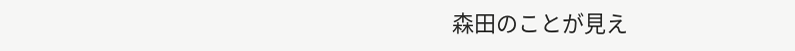森田のことが見え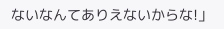ないなんてありえないからな!」